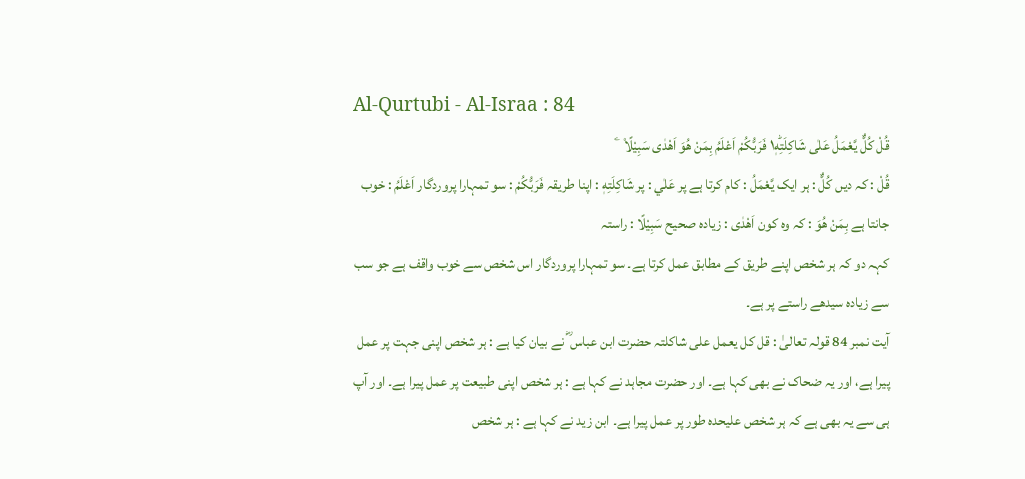Al-Qurtubi - Al-Israa : 84
قُلْ كُلٌّ یَّعْمَلُ عَلٰى شَاكِلَتِهٖ١ؕ فَرَبُّكُمْ اَعْلَمُ بِمَنْ هُوَ اَهْدٰى سَبِیْلًا۠   ۧ
قُلْ : کہ دیں كُلٌّ : ہر ایک يَّعْمَلُ : کام کرتا ہے پر عَلٰي : پر شَاكِلَتِهٖ : اپنا طریقہ فَرَبُّكُمْ : سو تمہارا پروردگار اَعْلَمُ : خوب جانتا ہے بِمَنْ هُوَ : کہ وہ کون اَهْدٰى : زیادہ صحیح سَبِيْلًا : راستہ
کہہ دو کہ ہر شخص اپنے طریق کے مطابق عمل کرتا ہے۔ سو تمہارا پروردگار اس شخص سے خوب واقف ہے جو سب سے زیادہ سیدھے راستے پر ہے۔
آیت نمبر 84 قولہ تعالیٰ : قل کل یعمل علی شاکلتہ حضرت ابن عباس ؓ نے بیان کیا ہے : ہر شخص اپنی جہت پر عمل پیرا ہے، اور یہ ضحاک نے بھی کہا ہے۔ اور حضرت مجاہد نے کہا ہے : ہر شخص اپنی طبیعت پر عمل پیرا ہے۔ اور آپ ہی سے یہ بھی ہے کہ ہر شخص علیحدہ طور پر عمل پیرا ہے۔ ابن زید نے کہا ہے : ہر شخص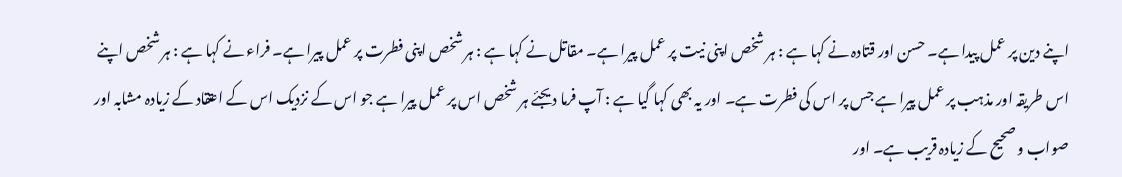اپنے دین پر عمل پیدا ہے۔ حسن اور قتادہ نے کہا ہے : ہر شخص اپنی نیت پر عمل پیرا ہے۔ مقاتل نے کہا ہے : ہر شخص اپنی فطرت پر عمل پیرا ہے۔ فراء نے کہا ہے : ہر شخص اپنے اس طریقہ اور مذہب پر عمل پیرا ہے جس پر اس کی فطرت ہے۔ اور یہ بھی کہا گیا ہے : آپ فرما دیجئے ہر شخص اس پر عمل پیرا ہے جو اس کے نزدیک اس کے اعتقاد کے زیادہ مشابہ اور صواب و صحیح کے زیادہ قریب ہے۔ اور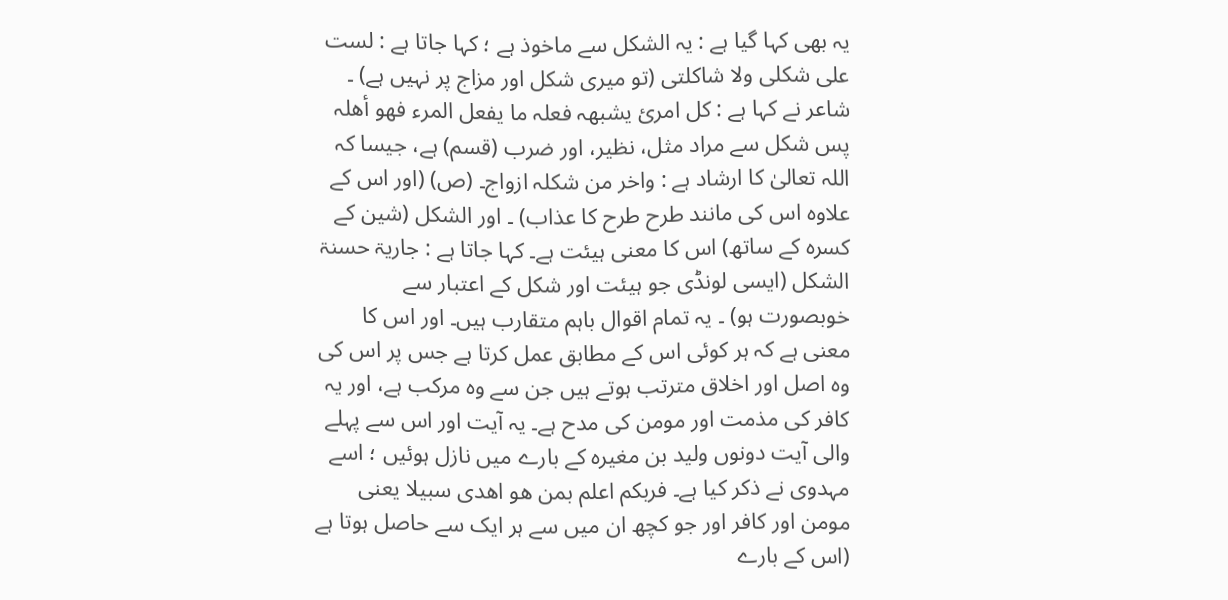یہ بھی کہا گیا ہے : یہ الشکل سے ماخوذ ہے ؛ کہا جاتا ہے : لست علی شکلی ولا شاکلتی (تو میری شکل اور مزاج پر نہیں ہے) ۔ شاعر نے کہا ہے : کل امرئ یشبھہ فعلہ ما یفعل المرء فھو أھلہ پس شکل سے مراد مثل، نظیر، اور ضرب (قسم) ہے، جیسا کہ اللہ تعالیٰ کا ارشاد ہے : واخر من شکلہ ازواج۔ (ص) (اور اس کے علاوہ اس کی مانند طرح طرح کا عذاب) ۔ اور الشکل (شین کے کسرہ کے ساتھ) اس کا معنی ہیئت ہے۔ کہا جاتا ہے : جاریۃ حسنۃ الشکل (ایسی لونڈی جو ہیئت اور شکل کے اعتبار سے خوبصورت ہو) ۔ یہ تمام اقوال باہم متقارب ہیں۔ اور اس کا معنی ہے کہ ہر کوئی اس کے مطابق عمل کرتا ہے جس پر اس کی وہ اصل اور اخلاق مترتب ہوتے ہیں جن سے وہ مرکب ہے، اور یہ کافر کی مذمت اور مومن کی مدح ہے۔ یہ آیت اور اس سے پہلے والی آیت دونوں ولید بن مغیرہ کے بارے میں نازل ہوئیں ؛ اسے مہدوی نے ذکر کیا ہے۔ فربکم اعلم بمن ھو اھدی سبیلا یعنی مومن اور کافر اور جو کچھ ان میں سے ہر ایک سے حاصل ہوتا ہے (اس کے بارے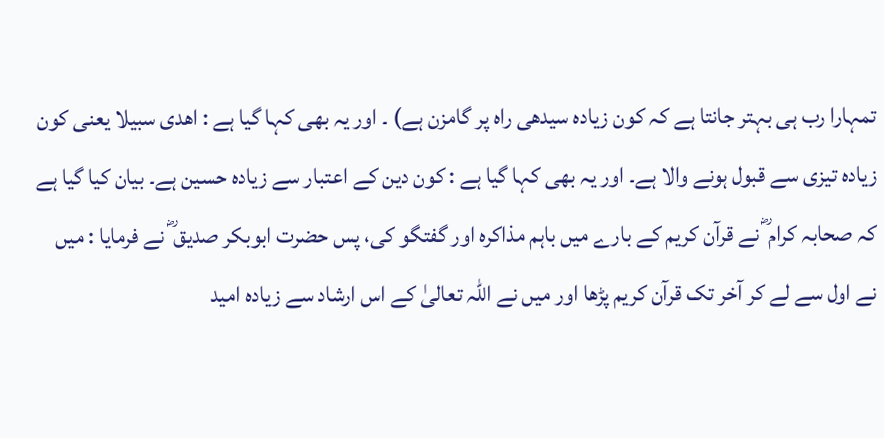تمہارا رب ہی بہتر جانتا ہے کہ کون زیادہ سیدھی راہ پر گامزن ہے) ۔ اور یہ بھی کہا گیا ہے : اھدی سبیلا یعنی کون زیادہ تیزی سے قبول ہونے والا ہے۔ اور یہ بھی کہا گیا ہے : کون دین کے اعتبار سے زیادہ حسین ہے۔ بیان کیا گیا ہے کہ صحابہ کرام ؓ نے قرآن کریم کے بارے میں باہم مذاکرہ اور گفتگو کی، پس حضرت ابوبکر صدیق ؓ نے فرمایا : میں نے اول سے لے کر آخر تک قرآن کریم پڑھا اور میں نے اللہ تعالیٰ کے اس ارشاد سے زیادہ امید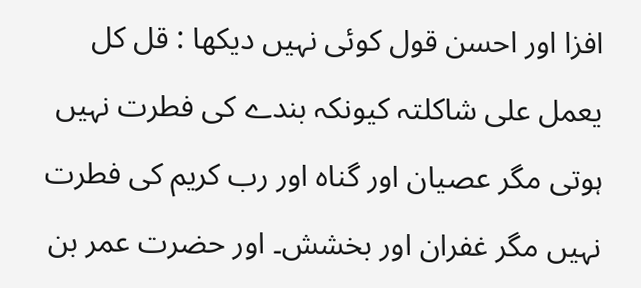افزا اور احسن قول کوئی نہیں دیکھا : قل کل یعمل علی شاکلتہ کیونکہ بندے کی فطرت نہیں ہوتی مگر عصیان اور گناہ اور رب کریم کی فطرت نہیں مگر غفران اور بخشش۔ اور حضرت عمر بن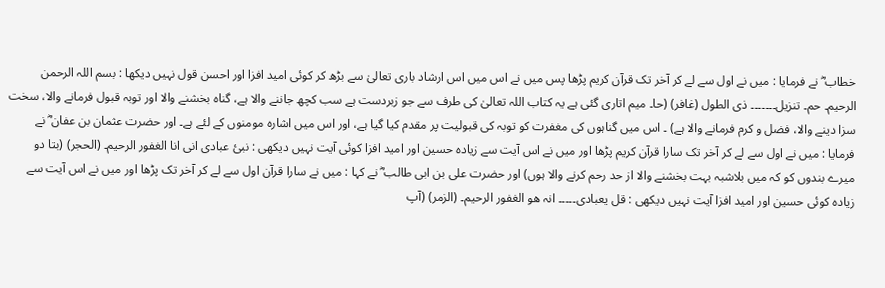خطاب ؓ نے فرمایا : میں نے اول سے لے کر آخر تک قرآن کریم پڑھا پس میں نے اس میں اس ارشاد باری تعالیٰ سے بڑھ کر کوئی امید افزا اور احسن قول نہیں دیکھا : بسم اللہ الرحمن الرحیم۔ حم۔ تنزیل۔۔۔۔۔۔۔ ذی الطول (غافر) (حا۔ میم اتاری گئی ہے یہ کتاب اللہ تعالیٰ کی طرف سے جو زبردست ہے سب کچھ جاننے والا ہے، گناہ بخشنے والا اور توبہ قبول فرمانے والا، سخت سزا دینے والا، فضل و کرم فرمانے والا ہے) ۔ اس میں گناہوں کی مغفرت کو توبہ کی قبولیت پر مقدم کیا گیا ہے، اور اس میں اشارہ مومنوں کے لئے ہے۔ اور حضرت عثمان بن عفان ؓ نے فرمایا : میں نے اول سے لے کر آخر تک سارا قرآن کریم پڑھا اور میں نے اس آیت سے زیادہ حسین اور امید افزا کوئی آیت نہیں دیکھی : نبئ عبادی انی انا الغفور الرحیم۔ (الحجر) (بتا دو میرے بندوں کو کہ میں بلاشبہ بہت بخشنے والا از حد رحم کرنے والا ہوں) اور حضرت علی بن ابی طالب ؓ نے کہا : میں نے سارا قرآن اول سے لے کر آخر تک پڑھا اور میں نے اس آیت سے زیادہ کوئی حسین اور امید افزا آیت نہیں دیکھی : قل یعبادی۔۔۔۔۔ انہ ھو الغفور الرحیم۔ (الزمر) (آپ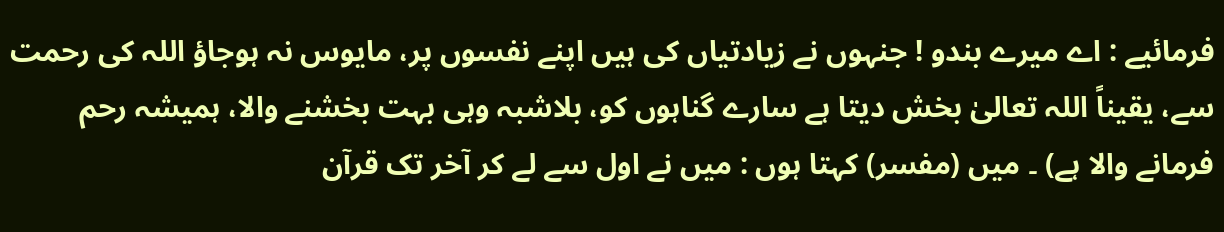فرمائیے : اے میرے بندو ! جنہوں نے زیادتیاں کی ہیں اپنے نفسوں پر، مایوس نہ ہوجاؤ اللہ کی رحمت سے، یقیناً اللہ تعالیٰ بخش دیتا ہے سارے گناہوں کو، بلاشبہ وہی بہت بخشنے والا، ہمیشہ رحم فرمانے والا ہے) ۔ میں (مفسر) کہتا ہوں : میں نے اول سے لے کر آخر تک قرآن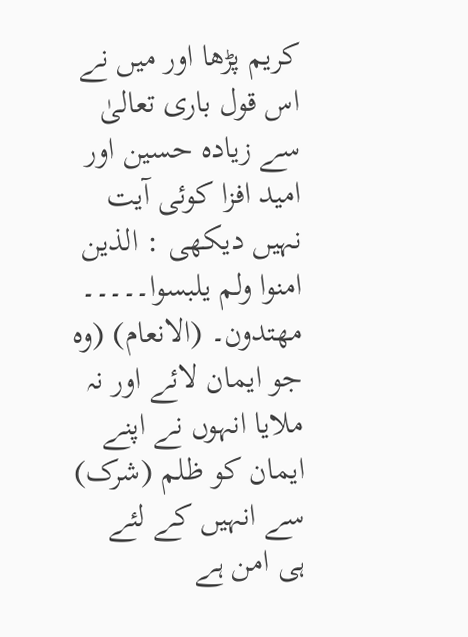کریم پڑھا اور میں نے اس قول باری تعالیٰ سے زیادہ حسین اور امید افزا کوئی آیت نہیں دیکھی : الذین امنوا ولم یلبسوا۔۔۔۔۔ مھتدون۔ (الانعام) (وہ جو ایمان لائے اور نہ ملایا انہوں نے اپنے ایمان کو ظلم (شرک) سے انہیں کے لئے ہی امن ہے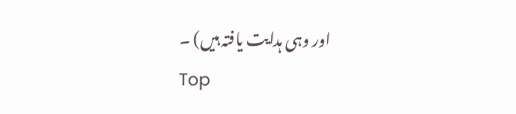اور وہی ہدایت یافتہ ہیں) ۔
Top